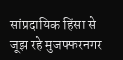सांप्रदायिक हिंसा से जूझ रहे मुजफ्फरनगर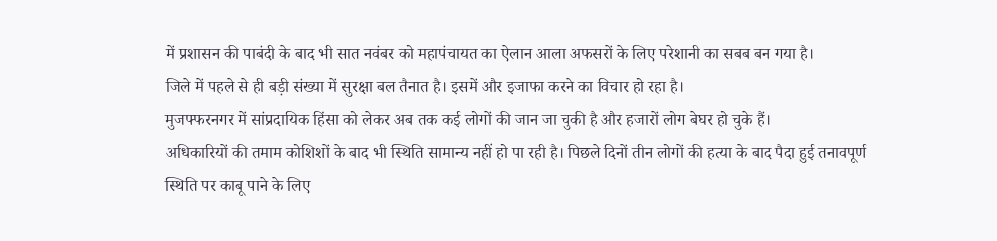में प्रशासन की पाबंदी के बाद भी सात नवंबर को महापंचायत का ऐलान आला अफसरों के लिए परेशानी का सबब बन गया है।
जिले में पहले से ही बड़ी संख्या में सुरक्षा बल तैनात है। इसमें और इजाफा करने का विचार हो रहा है।
मुजफ्फरनगर में सांप्रदायिक हिंसा को लेकर अब तक कई लोगों की जान जा चुकी है और हजारों लोग बेघर हो चुके हैं।
अधिकारियों की तमाम कोशिशों के बाद भी स्थिति सामान्य नहीं हो पा रही है। पिछले दिनों तीन लोगों की हत्या के बाद पैदा हुई तनावपूर्ण स्थिति पर काबू पाने के लिए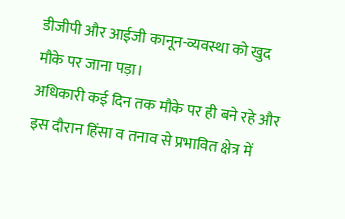डीजीपी और आईजी कानून-व्यवस्था को खुद मौके पर जाना पड़ा।
अधिकारी कई दिन तक मौके पर ही बने रहे और इस दौरान हिंसा व तनाव से प्रभावित क्षेत्र में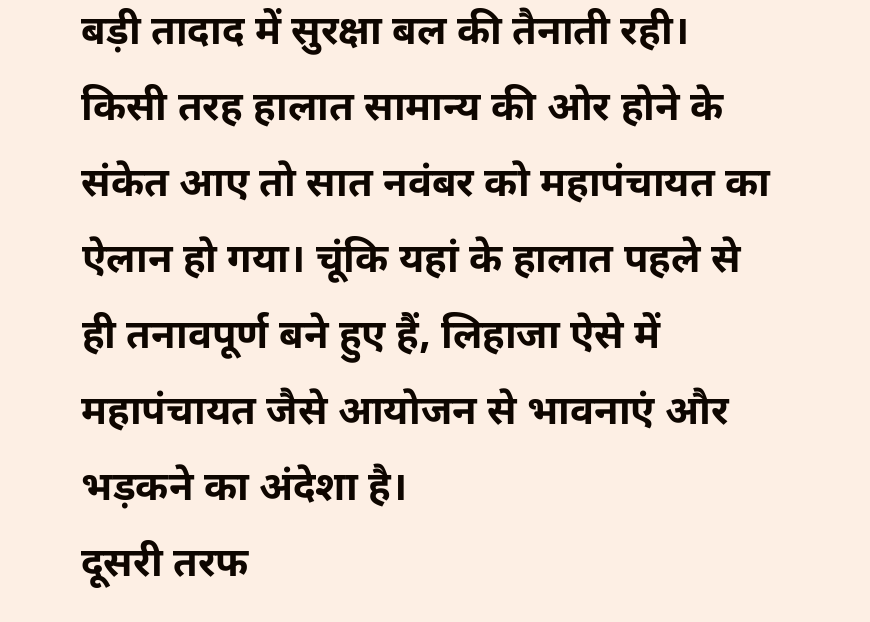बड़ी तादाद में सुरक्षा बल की तैनाती रही।
किसी तरह हालात सामान्य की ओर होने के संकेत आए तो सात नवंबर को महापंचायत का ऐलान हो गया। चूंकि यहां के हालात पहले से ही तनावपूर्ण बने हुए हैं, लिहाजा ऐसे में महापंचायत जैसे आयोजन से भावनाएं और भड़कने का अंदेशा है।
दूसरी तरफ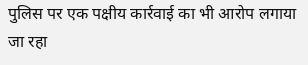पुलिस पर एक पक्षीय कार्रवाई का भी आरोप लगाया जा रहा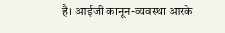है। आईजी कानून-व्यवस्था आरके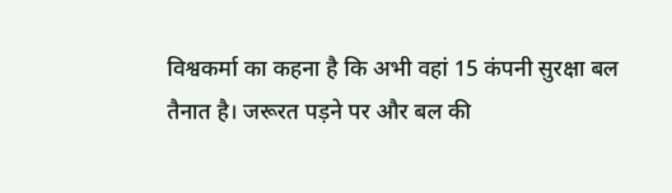विश्वकर्मा का कहना है कि अभी वहां 15 कंपनी सुरक्षा बल तैनात है। जरूरत पड़ने पर और बल की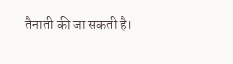तैनाती की जा सकती है।